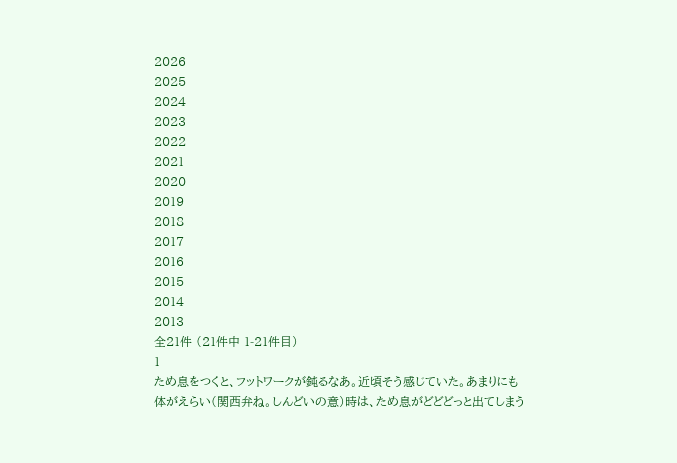2026
2025
2024
2023
2022
2021
2020
2019
2018
2017
2016
2015
2014
2013
全21件 (21件中 1-21件目)
1
ため息をつくと、フットワークが鈍るなあ。近頃そう感じていた。あまりにも体がえらい(関西弁ね。しんどいの意)時は、ため息がどどどっと出てしまう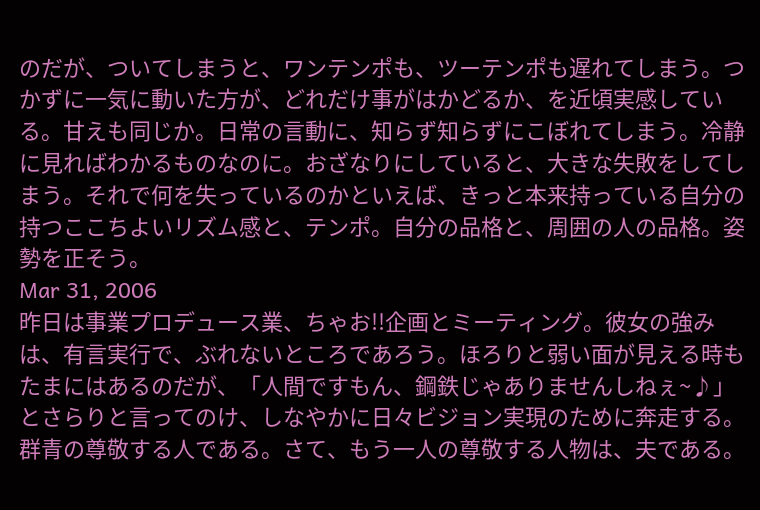のだが、ついてしまうと、ワンテンポも、ツーテンポも遅れてしまう。つかずに一気に動いた方が、どれだけ事がはかどるか、を近頃実感している。甘えも同じか。日常の言動に、知らず知らずにこぼれてしまう。冷静に見ればわかるものなのに。おざなりにしていると、大きな失敗をしてしまう。それで何を失っているのかといえば、きっと本来持っている自分の持つここちよいリズム感と、テンポ。自分の品格と、周囲の人の品格。姿勢を正そう。
Mar 31, 2006
昨日は事業プロデュース業、ちゃお!!企画とミーティング。彼女の強みは、有言実行で、ぶれないところであろう。ほろりと弱い面が見える時もたまにはあるのだが、「人間ですもん、鋼鉄じゃありませんしねぇ~♪」とさらりと言ってのけ、しなやかに日々ビジョン実現のために奔走する。群青の尊敬する人である。さて、もう一人の尊敬する人物は、夫である。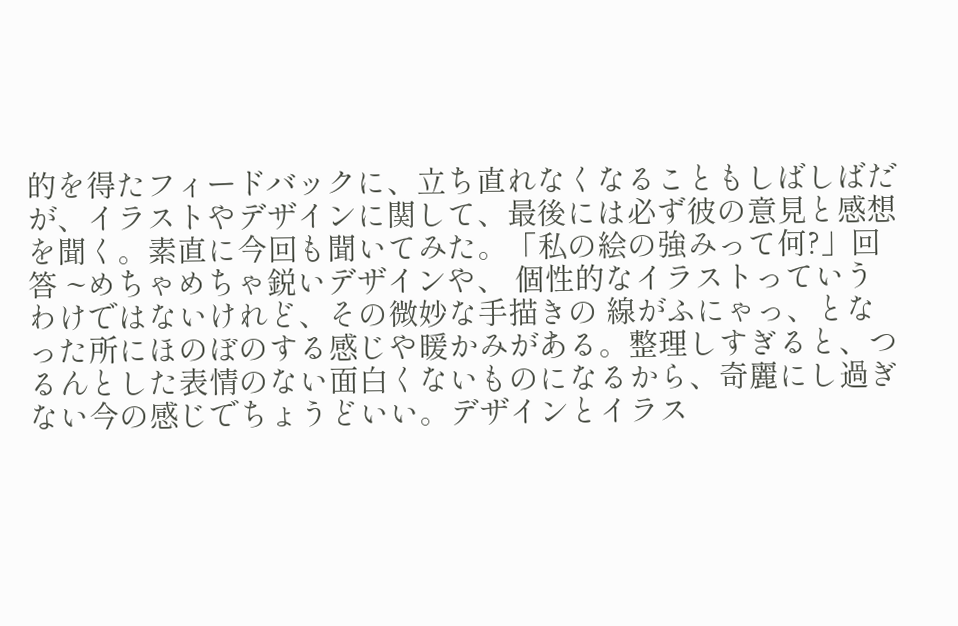的を得たフィードバックに、立ち直れなくなることもしばしばだが、イラストやデザインに関して、最後には必ず彼の意見と感想を聞く。素直に今回も聞いてみた。「私の絵の強みって何?」回答 ~めちゃめちゃ鋭いデザインや、 個性的なイラストっていうわけではないけれど、その微妙な手描きの 線がふにゃっ、となった所にほのぼのする感じや暖かみがある。整理しすぎると、つるんとした表情のない面白くないものになるから、奇麗にし過ぎない今の感じでちょうどいい。デザインとイラス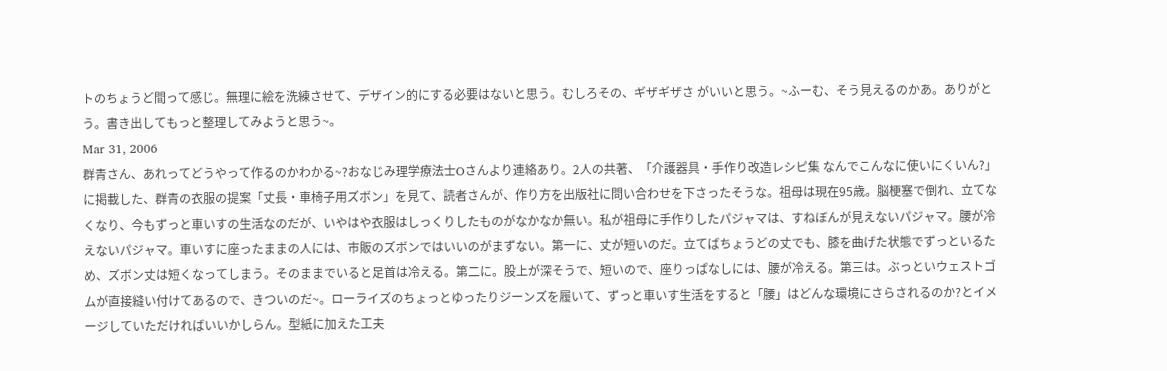トのちょうど間って感じ。無理に絵を洗練させて、デザイン的にする必要はないと思う。むしろその、ギザギザさ がいいと思う。~ふーむ、そう見えるのかあ。ありがとう。書き出してもっと整理してみようと思う~。
Mar 31, 2006
群青さん、あれってどうやって作るのかわかる~?おなじみ理学療法士Oさんより連絡あり。2人の共著、「介護器具・手作り改造レシピ集 なんでこんなに使いにくいん?」に掲載した、群青の衣服の提案「丈長・車椅子用ズボン」を見て、読者さんが、作り方を出版社に問い合わせを下さったそうな。祖母は現在95歳。脳梗塞で倒れ、立てなくなり、今もずっと車いすの生活なのだが、いやはや衣服はしっくりしたものがなかなか無い。私が祖母に手作りしたパジャマは、すねぼんが見えないパジャマ。腰が冷えないパジャマ。車いすに座ったままの人には、市販のズボンではいいのがまずない。第一に、丈が短いのだ。立てばちょうどの丈でも、膝を曲げた状態でずっといるため、ズボン丈は短くなってしまう。そのままでいると足首は冷える。第二に。股上が深そうで、短いので、座りっぱなしには、腰が冷える。第三は。ぶっといウェストゴムが直接縫い付けてあるので、きついのだ~。ローライズのちょっとゆったりジーンズを履いて、ずっと車いす生活をすると「腰」はどんな環境にさらされるのか?とイメージしていただければいいかしらん。型紙に加えた工夫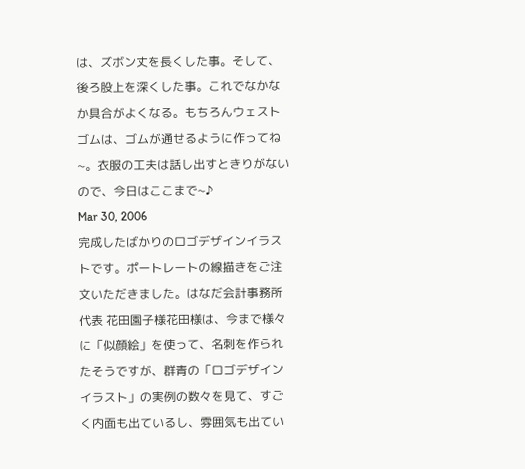は、ズボン丈を長くした事。そして、後ろ股上を深くした事。これでなかなか具合がよくなる。もちろんウェストゴムは、ゴムが通せるように作ってね~。衣服の工夫は話し出すときりがないので、今日はここまで~♪
Mar 30, 2006
完成したばかりのロゴデザインイラストです。ポートレートの線描きをご注文いただきました。はなだ会計事務所代表 花田園子様花田様は、今まで様々に「似顔絵」を使って、名刺を作られたそうですが、群青の「ロゴデザインイラスト」の実例の数々を見て、すごく内面も出ているし、雰囲気も出てい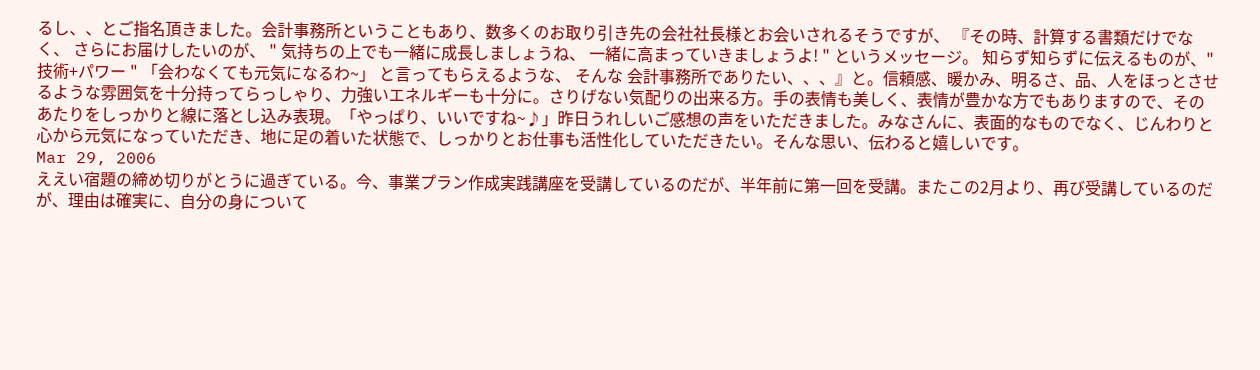るし、、とご指名頂きました。会計事務所ということもあり、数多くのお取り引き先の会社社長様とお会いされるそうですが、 『その時、計算する書類だけでなく、 さらにお届けしたいのが、 " 気持ちの上でも一緒に成長しましょうね、 一緒に高まっていきましょうよ! " というメッセージ。 知らず知らずに伝えるものが、" 技術+パワー " 「会わなくても元気になるわ~」 と言ってもらえるような、 そんな 会計事務所でありたい、、、』と。信頼感、暖かみ、明るさ、品、人をほっとさせるような雰囲気を十分持ってらっしゃり、力強いエネルギーも十分に。さりげない気配りの出来る方。手の表情も美しく、表情が豊かな方でもありますので、そのあたりをしっかりと線に落とし込み表現。「やっぱり、いいですね~♪」昨日うれしいご感想の声をいただきました。みなさんに、表面的なものでなく、じんわりと心から元気になっていただき、地に足の着いた状態で、しっかりとお仕事も活性化していただきたい。そんな思い、伝わると嬉しいです。
Mar 29, 2006
ええい宿題の締め切りがとうに過ぎている。今、事業プラン作成実践講座を受講しているのだが、半年前に第一回を受講。またこの2月より、再び受講しているのだが、理由は確実に、自分の身について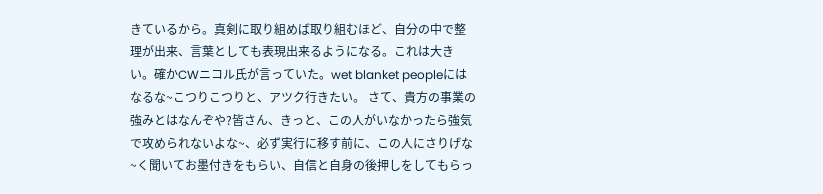きているから。真剣に取り組めば取り組むほど、自分の中で整理が出来、言葉としても表現出来るようになる。これは大きい。確かCWニコル氏が言っていた。wet blanket peopleにはなるな~こつりこつりと、アツク行きたい。 さて、貴方の事業の強みとはなんぞや?皆さん、きっと、この人がいなかったら強気で攻められないよな~、必ず実行に移す前に、この人にさりげな~く聞いてお墨付きをもらい、自信と自身の後押しをしてもらっ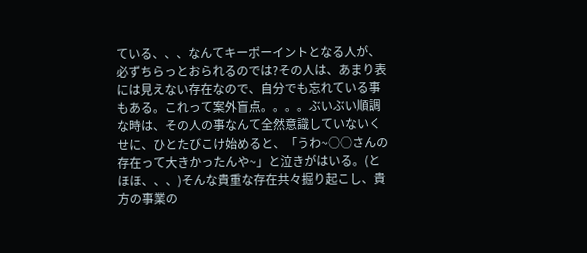ている、、、なんてキーポーイントとなる人が、必ずちらっとおられるのでは?その人は、あまり表には見えない存在なので、自分でも忘れている事もある。これって案外盲点。。。。ぶいぶい順調な時は、その人の事なんて全然意識していないくせに、ひとたびこけ始めると、「うわ~○○さんの存在って大きかったんや~」と泣きがはいる。(とほほ、、、)そんな貴重な存在共々掘り起こし、貴方の事業の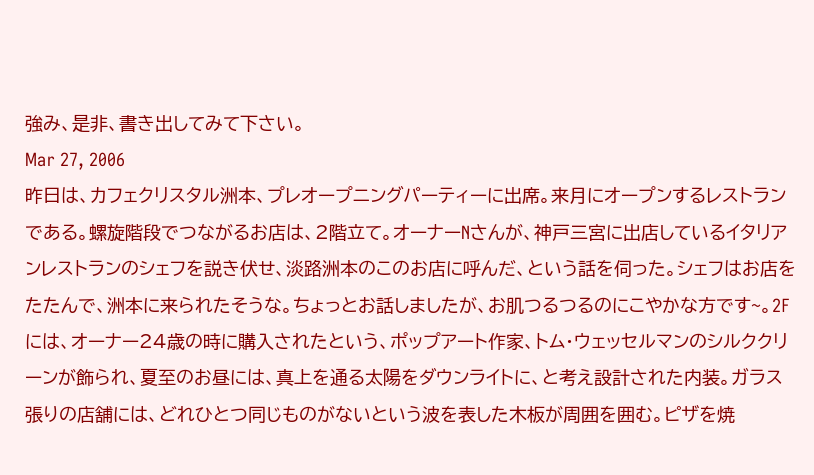強み、是非、書き出してみて下さい。
Mar 27, 2006
昨日は、カフェクリスタル洲本、プレオープニングパーティーに出席。来月にオープンするレストランである。螺旋階段でつながるお店は、2階立て。オーナーNさんが、神戸三宮に出店しているイタリアンレストランのシェフを説き伏せ、淡路洲本のこのお店に呼んだ、という話を伺った。シェフはお店をたたんで、洲本に来られたそうな。ちょっとお話しましたが、お肌つるつるのにこやかな方です~。2Fには、オーナー24歳の時に購入されたという、ポップアート作家、トム・ウェッセルマンのシルククリーンが飾られ、夏至のお昼には、真上を通る太陽をダウンライトに、と考え設計された内装。ガラス張りの店舗には、どれひとつ同じものがないという波を表した木板が周囲を囲む。ピザを焼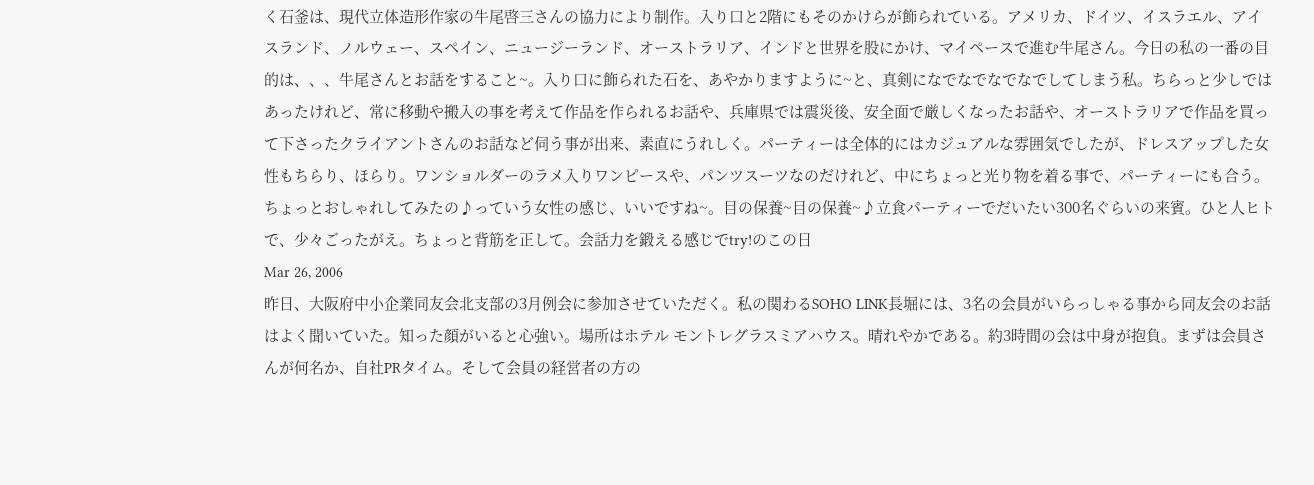く石釜は、現代立体造形作家の牛尾啓三さんの協力により制作。入り口と2階にもそのかけらが飾られている。アメリカ、ドイツ、イスラエル、アイスランド、ノルウェー、スペイン、ニュージーランド、オーストラリア、インドと世界を股にかけ、マイペースで進む牛尾さん。今日の私の一番の目的は、、、牛尾さんとお話をすること~。入り口に飾られた石を、あやかりますように~と、真剣になでなでなでなでしてしまう私。ちらっと少しではあったけれど、常に移動や搬入の事を考えて作品を作られるお話や、兵庫県では震災後、安全面で厳しくなったお話や、オーストラリアで作品を買って下さったクライアントさんのお話など伺う事が出来、素直にうれしく。パーティーは全体的にはカジュアルな雰囲気でしたが、ドレスアップした女性もちらり、ほらり。ワンショルダーのラメ入りワンピースや、パンツスーツなのだけれど、中にちょっと光り物を着る事で、パーティーにも合う。ちょっとおしゃれしてみたの♪っていう女性の感じ、いいですね~。目の保養~目の保養~♪立食パーティーでだいたい300名ぐらいの来賓。ひと人ヒトで、少々ごったがえ。ちょっと背筋を正して。会話力を鍛える感じでtry!のこの日
Mar 26, 2006
昨日、大阪府中小企業同友会北支部の3月例会に参加させていただく。私の関わるSOHO LINK長堀には、3名の会員がいらっしゃる事から同友会のお話はよく聞いていた。知った顔がいると心強い。場所はホテル モントレグラスミアハウス。晴れやかである。約3時間の会は中身が抱負。まずは会員さんが何名か、自社PRタイム。そして会員の経営者の方の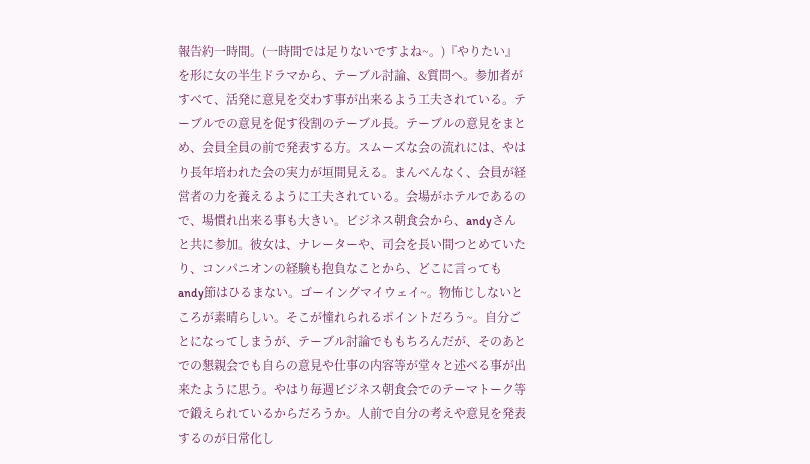報告約一時間。(一時間では足りないですよね~。)『やりたい』を形に女の半生ドラマから、テーブル討論、&質問へ。参加者がすべて、活発に意見を交わす事が出来るよう工夫されている。テーブルでの意見を促す役割のテーブル長。テーブルの意見をまとめ、会員全員の前で発表する方。スムーズな会の流れには、やはり長年培われた会の実力が垣間見える。まんべんなく、会員が経営者の力を養えるように工夫されている。会場がホテルであるので、場慣れ出来る事も大きい。ビジネス朝食会から、andyさんと共に参加。彼女は、ナレーターや、司会を長い間つとめていたり、コンパニオンの経験も抱負なことから、どこに言ってもandy節はひるまない。ゴーイングマイウェイ~。物怖じしないところが素晴らしい。そこが憧れられるポイントだろう~。自分ごとになってしまうが、テーブル討論でももちろんだが、そのあとでの懇親会でも自らの意見や仕事の内容等が堂々と述べる事が出来たように思う。やはり毎週ビジネス朝食会でのテーマトーク等で鍛えられているからだろうか。人前で自分の考えや意見を発表するのが日常化し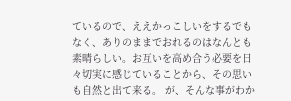ているので、ええかっこしいをするでもなく、ありのままでおれるのはなんとも素晴らしい。お互いを高め合う必要を日々切実に感じていることから、その思いも自然と出て来る。 が、そんな事がわか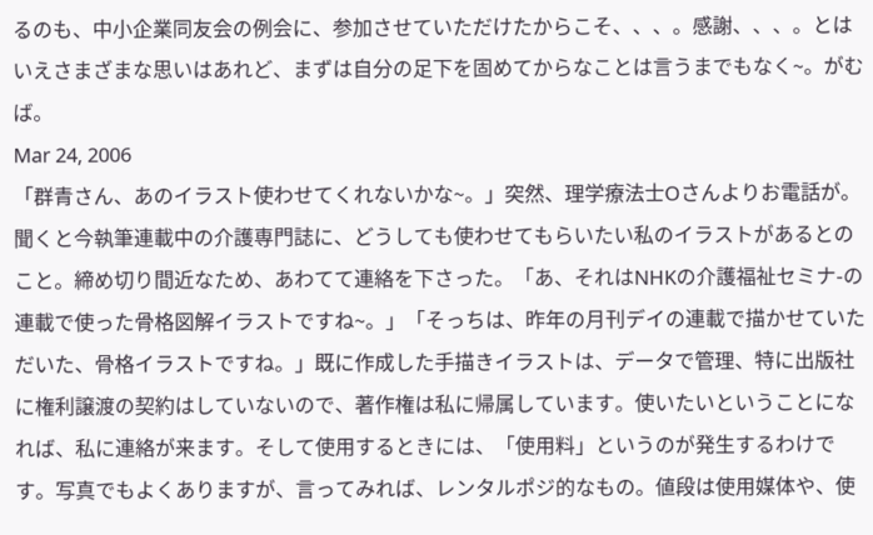るのも、中小企業同友会の例会に、参加させていただけたからこそ、、、。感謝、、、。とはいえさまざまな思いはあれど、まずは自分の足下を固めてからなことは言うまでもなく~。がむば。
Mar 24, 2006
「群青さん、あのイラスト使わせてくれないかな~。」突然、理学療法士Oさんよりお電話が。聞くと今執筆連載中の介護専門誌に、どうしても使わせてもらいたい私のイラストがあるとのこと。締め切り間近なため、あわてて連絡を下さった。「あ、それはNHKの介護福祉セミナ-の連載で使った骨格図解イラストですね~。」「そっちは、昨年の月刊デイの連載で描かせていただいた、骨格イラストですね。」既に作成した手描きイラストは、データで管理、特に出版社に権利譲渡の契約はしていないので、著作権は私に帰属しています。使いたいということになれば、私に連絡が来ます。そして使用するときには、「使用料」というのが発生するわけです。写真でもよくありますが、言ってみれば、レンタルポジ的なもの。値段は使用媒体や、使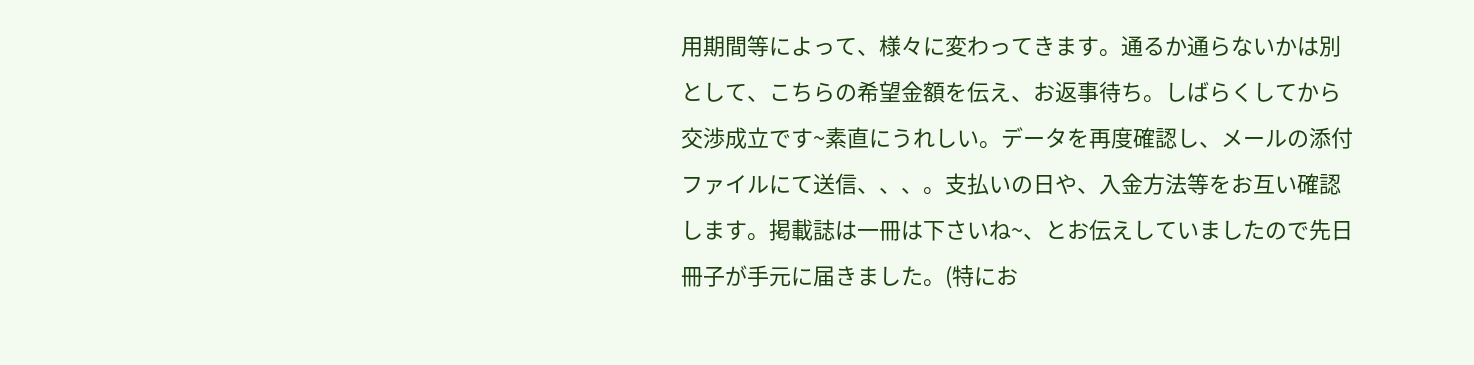用期間等によって、様々に変わってきます。通るか通らないかは別として、こちらの希望金額を伝え、お返事待ち。しばらくしてから交渉成立です~素直にうれしい。データを再度確認し、メールの添付ファイルにて送信、、、。支払いの日や、入金方法等をお互い確認します。掲載誌は一冊は下さいね~、とお伝えしていましたので先日冊子が手元に届きました。(特にお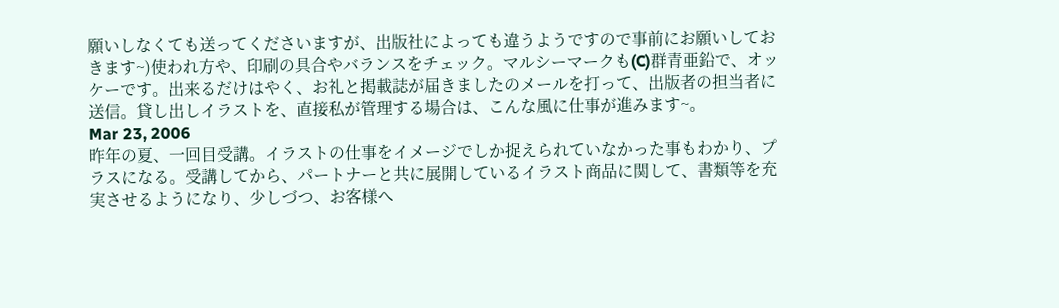願いしなくても送ってくださいますが、出版社によっても違うようですので事前にお願いしておきます~)使われ方や、印刷の具合やバランスをチェック。マルシーマークも(C)群青亜鉛で、オッケーです。出来るだけはやく、お礼と掲載誌が届きましたのメールを打って、出版者の担当者に送信。貸し出しイラストを、直接私が管理する場合は、こんな風に仕事が進みます~。
Mar 23, 2006
昨年の夏、一回目受講。イラストの仕事をイメージでしか捉えられていなかった事もわかり、プラスになる。受講してから、パートナーと共に展開しているイラスト商品に関して、書類等を充実させるようになり、少しづつ、お客様へ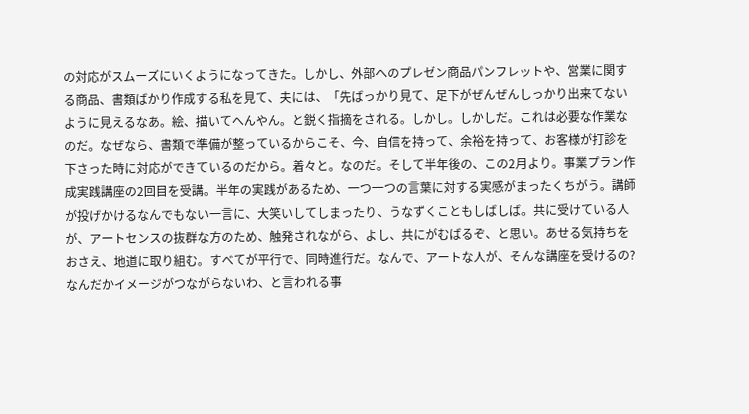の対応がスムーズにいくようになってきた。しかし、外部へのプレゼン商品パンフレットや、営業に関する商品、書類ばかり作成する私を見て、夫には、「先ばっかり見て、足下がぜんぜんしっかり出来てないように見えるなあ。絵、描いてへんやん。と鋭く指摘をされる。しかし。しかしだ。これは必要な作業なのだ。なぜなら、書類で準備が整っているからこそ、今、自信を持って、余裕を持って、お客様が打診を下さった時に対応ができているのだから。着々と。なのだ。そして半年後の、この2月より。事業プラン作成実践講座の2回目を受講。半年の実践があるため、一つ一つの言葉に対する実感がまったくちがう。講師が投げかけるなんでもない一言に、大笑いしてしまったり、うなずくこともしばしば。共に受けている人が、アートセンスの抜群な方のため、触発されながら、よし、共にがむばるぞ、と思い。あせる気持ちをおさえ、地道に取り組む。すべてが平行で、同時進行だ。なんで、アートな人が、そんな講座を受けるの?なんだかイメージがつながらないわ、と言われる事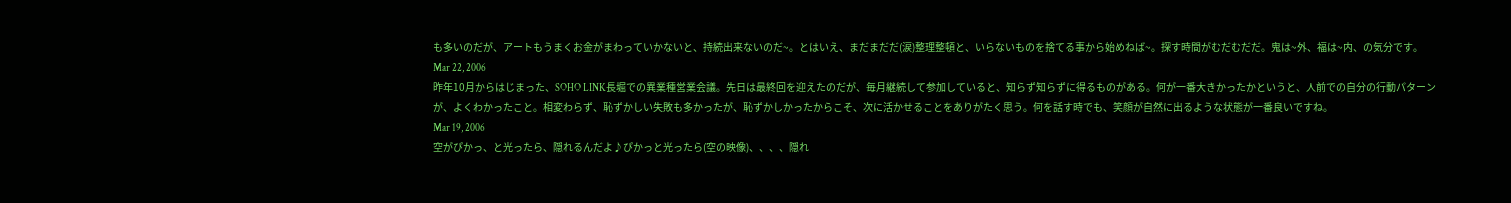も多いのだが、アートもうまくお金がまわっていかないと、持続出来ないのだ~。とはいえ、まだまだだ(涙)整理整頓と、いらないものを捨てる事から始めねば~。探す時間がむだむだだ。鬼は~外、福は~内、の気分です。
Mar 22, 2006
昨年10月からはじまった、SOHO LINK長堀での異業種営業会議。先日は最終回を迎えたのだが、毎月継続して参加していると、知らず知らずに得るものがある。何が一番大きかったかというと、人前での自分の行動パターンが、よくわかったこと。相変わらず、恥ずかしい失敗も多かったが、恥ずかしかったからこそ、次に活かせることをありがたく思う。何を話す時でも、笑顔が自然に出るような状態が一番良いですね。
Mar 19, 2006
空がぴかっ、と光ったら、隠れるんだよ♪ぴかっと光ったら(空の映像)、、、、隠れ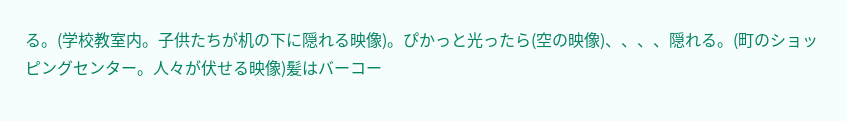る。(学校教室内。子供たちが机の下に隠れる映像)。ぴかっと光ったら(空の映像)、、、、隠れる。(町のショッピングセンター。人々が伏せる映像)髪はバーコー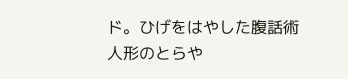ド。ひげをはやした腹話術人形のとらや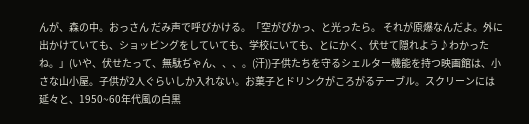んが、森の中。おっさん だみ声で呼びかける。「空がぴかっ、と光ったら。 それが原爆なんだよ。外に出かけていても、ショッピングをしていても、学校にいても、とにかく、伏せて隠れよう♪わかったね。」(いや、伏せたって、無駄ぢゃん、、、。(汗))子供たちを守るシェルター機能を持つ映画館は、小さな山小屋。子供が2人ぐらいしか入れない。お菓子とドリンクがころがるテーブル。スクリーンには延々と、1950~60年代風の白黒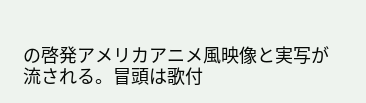の啓発アメリカアニメ風映像と実写が流される。冒頭は歌付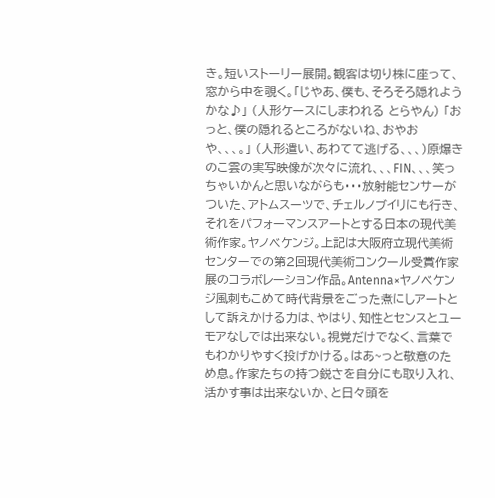き。短いストーリー展開。観客は切り株に座って、窓から中を覗く。「じやあ、僕も、そろそろ隠れようかな♪」 (人形ケースにしまわれる とらやん) 「おっと、僕の隠れるところがないね、おやおや、、、。」 (人形遣い、あわてて逃げる、、、)原爆きのこ雲の実写映像が次々に流れ、、、FIN、、、笑っちゃいかんと思いながらも・・・放射能センサーがついた、アトムスーツで、チェルノブイリにも行き、それをパフォーマンスアートとする日本の現代美術作家。ヤノベケンジ。上記は大阪府立現代美術センターでの第2回現代美術コンクール受賞作家展のコラボレーション作品。Antenna×ヤノベケンジ風刺もこめて時代背景をごった煮にしアートとして訴えかける力は、やはり、知性とセンスとユーモアなしでは出来ない。視覚だけでなく、言葉でもわかりやすく投げかける。はあ~っと敬意のため息。作家たちの持つ鋭さを自分にも取り入れ、活かす事は出来ないか、と日々頭を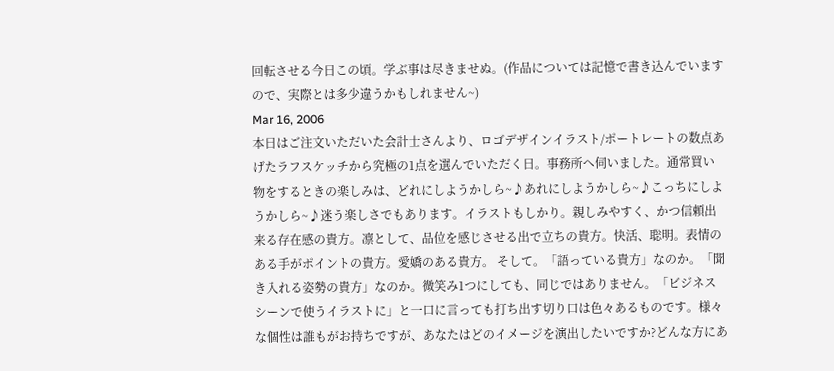回転させる今日この頃。学ぶ事は尽きませぬ。(作品については記憶で書き込んでいますので、実際とは多少違うかもしれません~)
Mar 16, 2006
本日はご注文いただいた会計士さんより、ロゴデザインイラスト/ポートレートの数点あげたラフスケッチから究極の1点を選んでいただく日。事務所へ伺いました。通常買い物をするときの楽しみは、どれにしようかしら~♪あれにしようかしら~♪こっちにしようかしら~♪迷う楽しさでもあります。イラストもしかり。親しみやすく、かつ信頼出来る存在感の貴方。凛として、品位を感じさせる出で立ちの貴方。快活、聡明。表情のある手がポイントの貴方。愛嬌のある貴方。 そして。「語っている貴方」なのか。「聞き入れる姿勢の貴方」なのか。微笑み1つにしても、同じではありません。「ビジネスシーンで使うイラストに」と一口に言っても打ち出す切り口は色々あるものです。様々な個性は誰もがお持ちですが、あなたはどのイメージを演出したいですか?どんな方にあ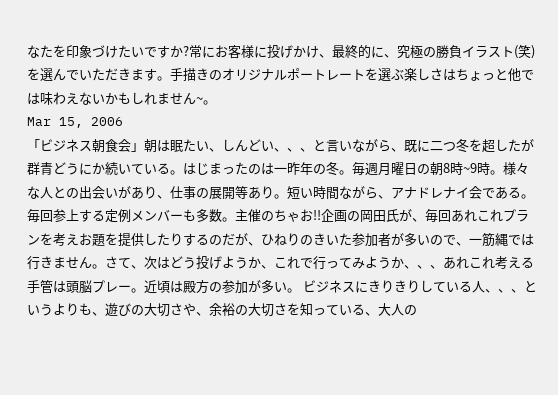なたを印象づけたいですか?常にお客様に投げかけ、最終的に、究極の勝負イラスト(笑)を選んでいただきます。手描きのオリジナルポートレートを選ぶ楽しさはちょっと他では味わえないかもしれません~。
Mar 15, 2006
「ビジネス朝食会」朝は眠たい、しんどい、、、と言いながら、既に二つ冬を超したが群青どうにか続いている。はじまったのは一昨年の冬。毎週月曜日の朝8時~9時。様々な人との出会いがあり、仕事の展開等あり。短い時間ながら、アナドレナイ会である。毎回参上する定例メンバーも多数。主催のちゃお!!企画の岡田氏が、毎回あれこれプランを考えお題を提供したりするのだが、ひねりのきいた参加者が多いので、一筋縄では行きません。さて、次はどう投げようか、これで行ってみようか、、、あれこれ考える手管は頭脳プレー。近頃は殿方の参加が多い。 ビジネスにきりきりしている人、、、というよりも、遊びの大切さや、余裕の大切さを知っている、大人の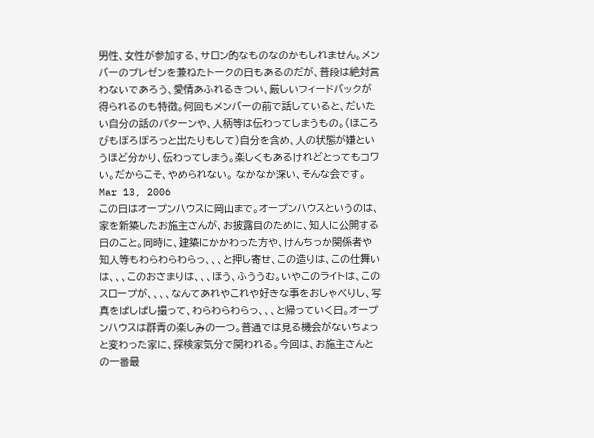男性、女性が参加する、サロン的なものなのかもしれません。メンバーのプレゼンを兼ねたトークの日もあるのだが、普段は絶対言わないであろう、愛情あふれるきつい、厳しいフィードバックが得られるのも特徴。何回もメンバーの前で話していると、だいたい自分の話のパターンや、人柄等は伝わってしまうもの。(ほころびもぼろぼろっと出たりもして)自分を含め、人の状態が嫌というほど分かり、伝わってしまう。楽しくもあるけれどとってもコワい。だからこそ、やめられない。 なかなか深い、そんな会です。
Mar 13, 2006
この日はオープンハウスに岡山まで。オープンハウスというのは、家を新築したお施主さんが、お披露目のために、知人に公開する日のこと。同時に、建築にかかわった方や、けんちっか関係者や知人等もわらわらわらっ、、、と押し寄せ、この造りは、この仕舞いは、、、このおさまりは、、、ほう、ふううむ。いやこのライトは、このスロープが、、、、なんてあれやこれや好きな事をおしゃべりし、写真をぱしぱし撮って、わらわらわらっ、、、と帰っていく日。オープンハウスは群青の楽しみの一つ。普通では見る機会がないちょっと変わった家に、探検家気分で関われる。今回は、お施主さんとの一番最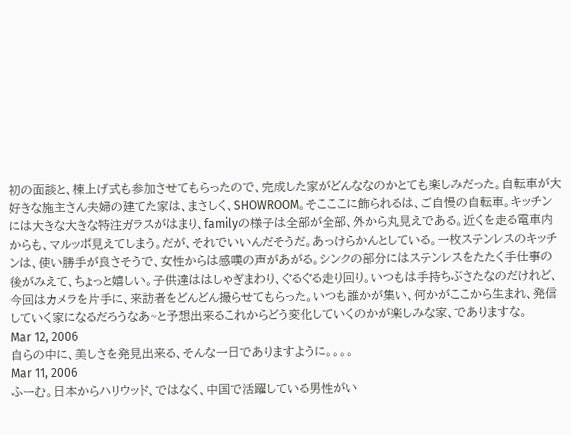初の面談と、棟上げ式も参加させてもらったので、完成した家がどんななのかとても楽しみだった。自転車が大好きな施主さん夫婦の建てた家は、まさしく、SHOWROOM。そこここに飾られるは、ご自慢の自転車。キッチンには大きな大きな特注ガラスがはまり、familyの様子は全部が全部、外から丸見えである。近くを走る電車内からも、マルッポ見えてしまう。だが、それでいいんだそうだ。あっけらかんとしている。一枚ステンレスのキッチンは、使い勝手が良さそうで、女性からは感嘆の声があがる。シンクの部分にはステンレスをたたく手仕事の後がみえて、ちょっと嬉しい。子供達ははしゃぎまわり、ぐるぐる走り回り。いつもは手持ちぶさたなのだけれど、今回はカメラを片手に、来訪者をどんどん撮らせてもらった。いつも誰かが集い、何かがここから生まれ、発信していく家になるだろうなあ~と予想出来るこれからどう変化していくのかが楽しみな家、でありますな。
Mar 12, 2006
自らの中に、美しさを発見出来る、そんな一日でありますように。。。。
Mar 11, 2006
ふーむ。日本からハリウッド、ではなく、中国で活躍している男性がい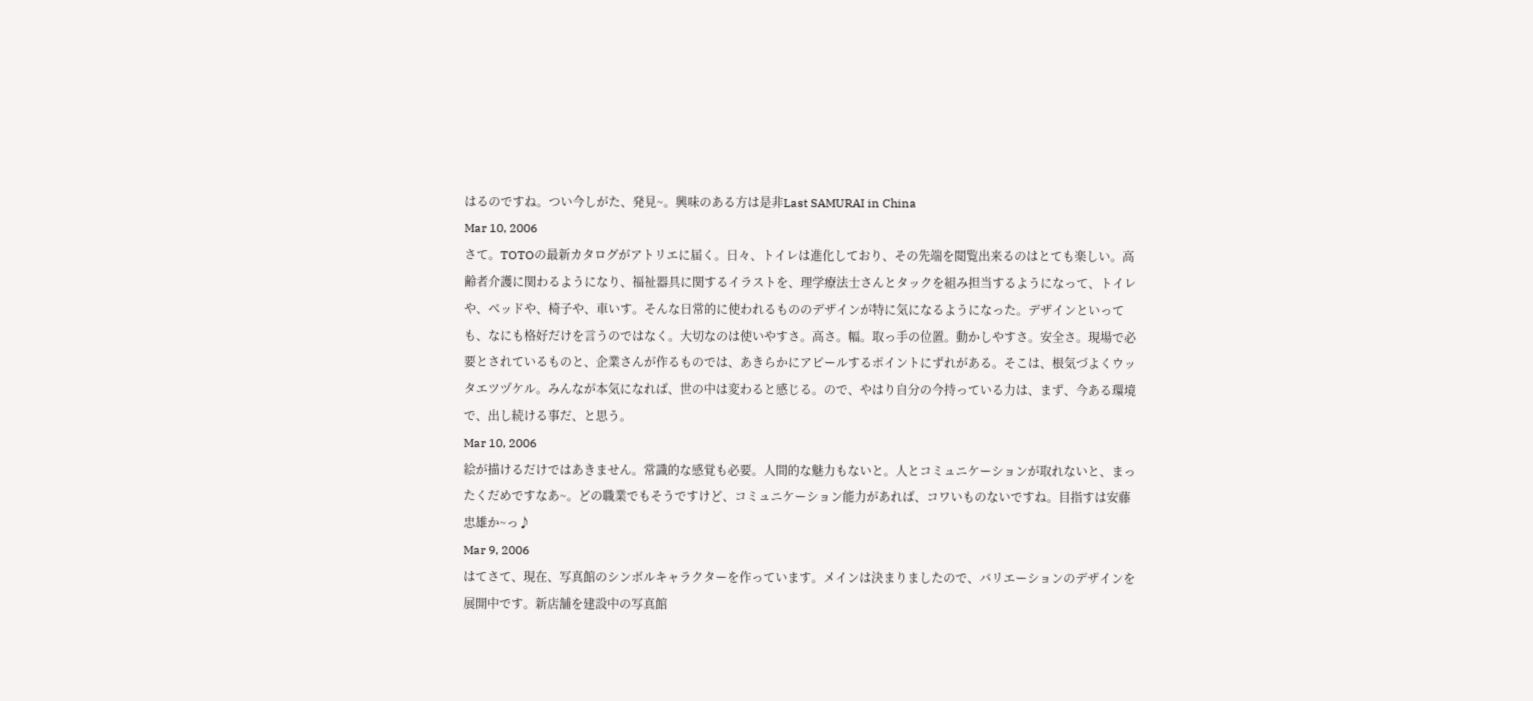はるのですね。つい今しがた、発見~。興味のある方は是非Last SAMURAI in China
Mar 10, 2006
さて。TOTOの最新カタログがアトリエに届く。日々、トイレは進化しており、その先端を閲覧出来るのはとても楽しい。高齢者介護に関わるようになり、福祉器具に関するイラストを、理学療法士さんとタックを組み担当するようになって、トイレや、ベッドや、椅子や、車いす。そんな日常的に使われるもののデザインが特に気になるようになった。デザインといっても、なにも格好だけを言うのではなく。大切なのは使いやすさ。高さ。幅。取っ手の位置。動かしやすさ。安全さ。現場で必要とされているものと、企業さんが作るものでは、あきらかにアピールするポイントにずれがある。そこは、根気づよくウッタエツヅケル。みんなが本気になれば、世の中は変わると感じる。ので、やはり自分の今持っている力は、まず、今ある環境で、出し続ける事だ、と思う。
Mar 10, 2006
絵が描けるだけではあきません。常識的な感覚も必要。人間的な魅力もないと。人とコミュニケーションが取れないと、まったくだめですなあ~。どの職業でもそうですけど、コミュニケーション能力があれば、コワいものないですね。目指すは安藤忠雄か~っ♪
Mar 9, 2006
はてさて、現在、写真館のシンボルキャラクターを作っています。メインは決まりましたので、バリエーションのデザインを展開中です。新店舗を建設中の写真館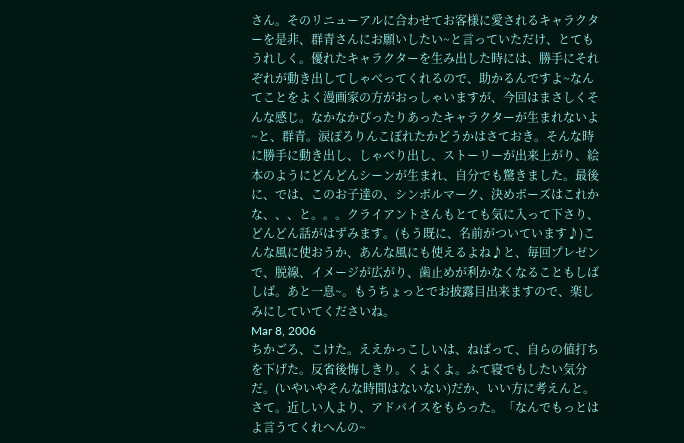さん。そのリニューアルに合わせてお客様に愛されるキャラクターを是非、群青さんにお願いしたい~と言っていただけ、とてもうれしく。優れたキャラクターを生み出した時には、勝手にそれぞれが動き出してしゃべってくれるので、助かるんですよ~なんてことをよく漫画家の方がおっしゃいますが、今回はまさしくそんな感じ。なかなかぴったりあったキャラクターが生まれないよ~と、群青。涙ぽろりんこぼれたかどうかはさておき。そんな時に勝手に動き出し、しゃべり出し、ストーリーが出来上がり、絵本のようにどんどんシーンが生まれ、自分でも驚きました。最後に、では、このお子達の、シンボルマーク、決めポーズはこれかな、、、と。。。クライアントさんもとても気に入って下さり、どんどん話がはずみます。(もう既に、名前がついています♪)こんな風に使おうか、あんな風にも使えるよね♪と、毎回プレゼンで、脱線、イメージが広がり、歯止めが利かなくなることもしばしば。あと一息~。もうちょっとでお披露目出来ますので、楽しみにしていてくださいね。
Mar 8, 2006
ちかごろ、こけた。ええかっこしいは、ねばって、自らの値打ちを下げた。反省後悔しきり。くよくよ。ふて寝でもしたい気分だ。(いやいやそんな時間はないない)だか、いい方に考えんと。さて。近しい人より、アドバイスをもらった。「なんでもっとはよ言うてくれへんの~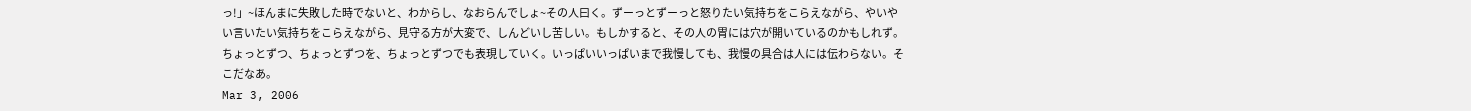っ!」~ほんまに失敗した時でないと、わからし、なおらんでしょ~その人曰く。ずーっとずーっと怒りたい気持ちをこらえながら、やいやい言いたい気持ちをこらえながら、見守る方が大変で、しんどいし苦しい。もしかすると、その人の胃には穴が開いているのかもしれず。ちょっとずつ、ちょっとずつを、ちょっとずつでも表現していく。いっぱいいっぱいまで我慢しても、我慢の具合は人には伝わらない。そこだなあ。
Mar 3, 2006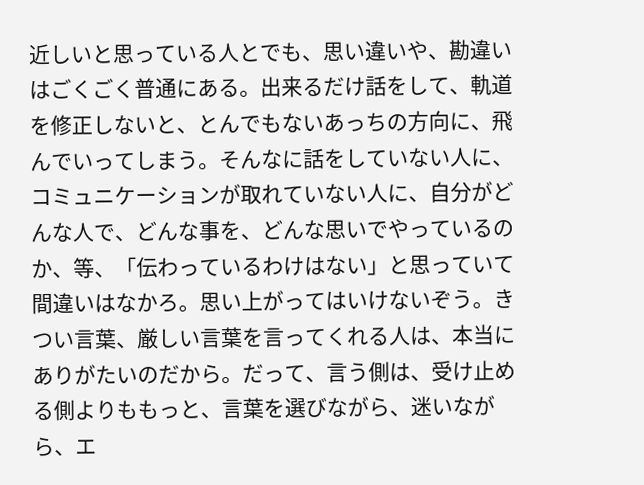近しいと思っている人とでも、思い違いや、勘違いはごくごく普通にある。出来るだけ話をして、軌道を修正しないと、とんでもないあっちの方向に、飛んでいってしまう。そんなに話をしていない人に、コミュニケーションが取れていない人に、自分がどんな人で、どんな事を、どんな思いでやっているのか、等、「伝わっているわけはない」と思っていて間違いはなかろ。思い上がってはいけないぞう。きつい言葉、厳しい言葉を言ってくれる人は、本当にありがたいのだから。だって、言う側は、受け止める側よりももっと、言葉を選びながら、迷いながら、エ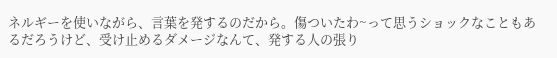ネルギーを使いながら、言葉を発するのだから。傷ついたわ~って思うショックなこともあるだろうけど、受け止めるダメージなんて、発する人の張り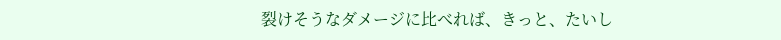裂けそうなダメージに比べれば、きっと、たいし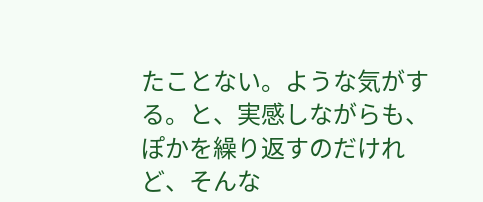たことない。ような気がする。と、実感しながらも、ぽかを繰り返すのだけれど、そんな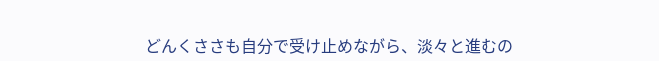どんくささも自分で受け止めながら、淡々と進むの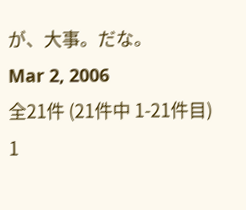が、大事。だな。
Mar 2, 2006
全21件 (21件中 1-21件目)
1